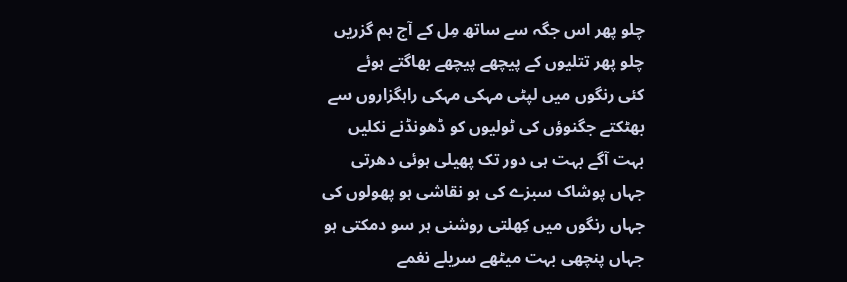چلو پھر اس جگہ سے ساتھ مِل کے آج ہم گزریں
چلو پھر تتلیوں کے پیچھے پیچھے بھاگتے ہوئے
کئی رنگوں میں لپٹی مہکی مہکی راہگزاروں سے
بھٹکتے جگنوؤں کی ٹولیوں کو ڈھونڈنے نکلیں
بہت آگے بہت ہی دور تک پھیلی ہوئی دھرتی
جہاں پوشاک سبزے کی ہو نقاشی ہو پھولوں کی
جہاں رنگوں میں کِھلتی روشنی ہر سو دمکتی ہو
جہاں پنچھی بہت میٹھے سریلے نغمے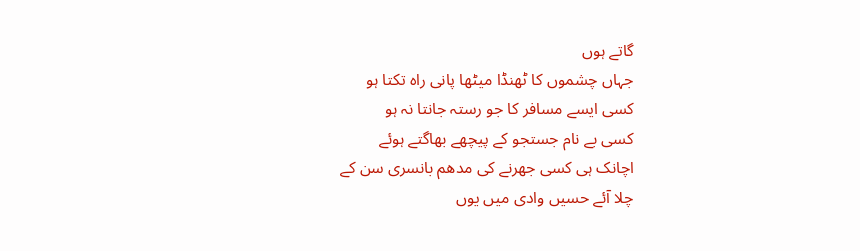گاتے ہوں
جہاں چشموں کا ٹھنڈا میٹھا پانی راہ تکتا ہو
کسی ایسے مسافر کا جو رستہ جانتا نہ ہو
کسی بے نام جستجو کے پیچھے بھاگتے ہوئے
اچانک ہی کسی جھرنے کی مدھم بانسری سن کے
چلا آئے حسیں وادی میں یوں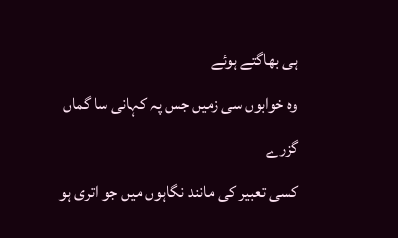ہی بھاگتے ہوئے
وہ خوابوں سی زمیں جس پہ کہانی سا گماں گزرے
کسی تعبیر کی مانند نگاہوں میں جو اتری ہو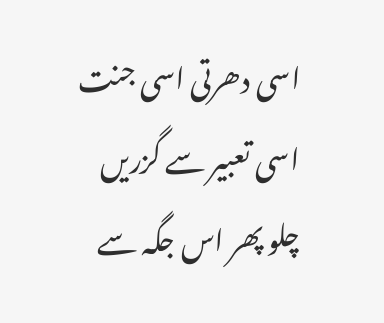اسی دھرتی اسی جنت اسی تعبیر سے گزریں
چلو پھر اس جگہ سے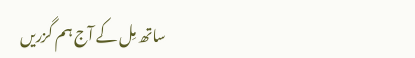ساتھ مِل کے آج ہم گزریں